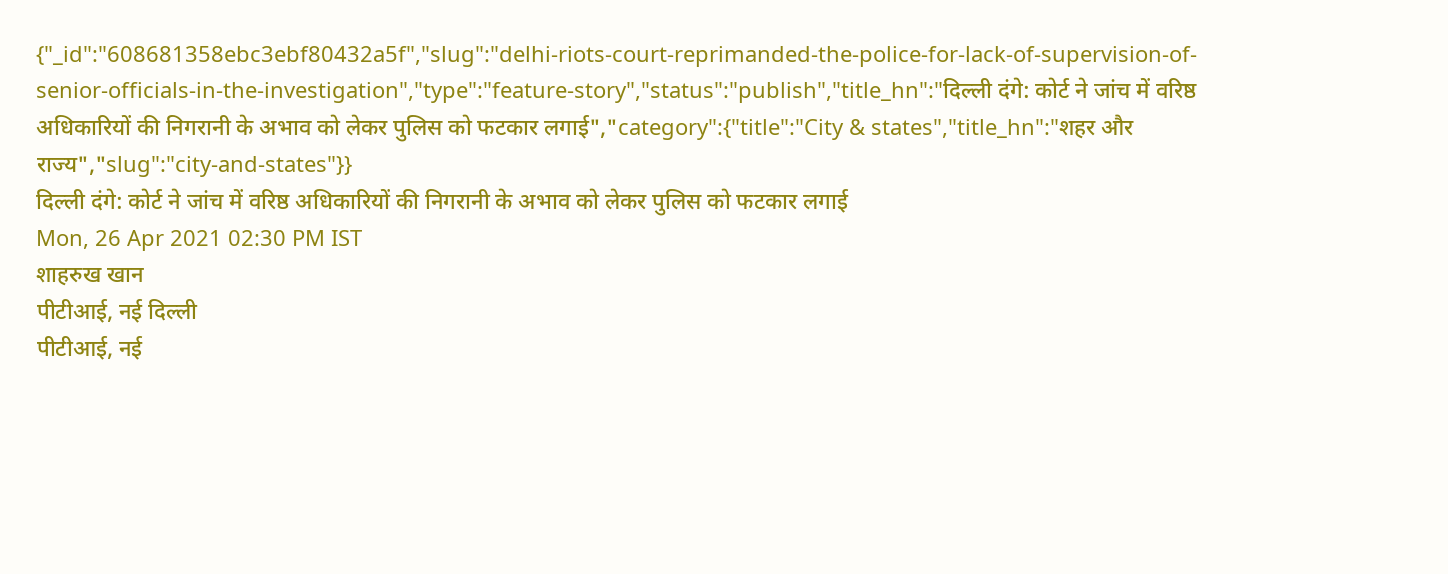{"_id":"608681358ebc3ebf80432a5f","slug":"delhi-riots-court-reprimanded-the-police-for-lack-of-supervision-of-senior-officials-in-the-investigation","type":"feature-story","status":"publish","title_hn":"दिल्ली दंगे: कोर्ट ने जांच में वरिष्ठ अधिकारियों की निगरानी के अभाव को लेकर पुलिस को फटकार लगाई","category":{"title":"City & states","title_hn":"शहर और राज्य","slug":"city-and-states"}}
दिल्ली दंगे: कोर्ट ने जांच में वरिष्ठ अधिकारियों की निगरानी के अभाव को लेकर पुलिस को फटकार लगाई
Mon, 26 Apr 2021 02:30 PM IST
शाहरुख खान
पीटीआई, नई दिल्ली
पीटीआई, नई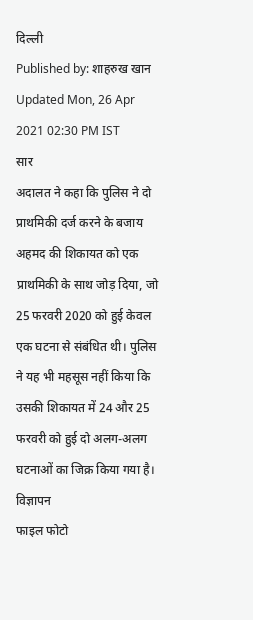दिल्ली
Published by: शाहरुख खान
Updated Mon, 26 Apr 2021 02:30 PM IST
सार
अदालत ने कहा कि पुलिस ने दो प्राथमिकी दर्ज करने के बजाय अहमद की शिकायत को एक प्राथमिकी के साथ जोड़ दिया, जो 25 फरवरी 2020 को हुई केवल एक घटना से संबंधित थी। पुलिस ने यह भी महसूस नहीं किया कि उसकी शिकायत में 24 और 25 फरवरी को हुई दो अलग-अलग घटनाओं का जिक्र किया गया है।
विज्ञापन
फाइल फोटो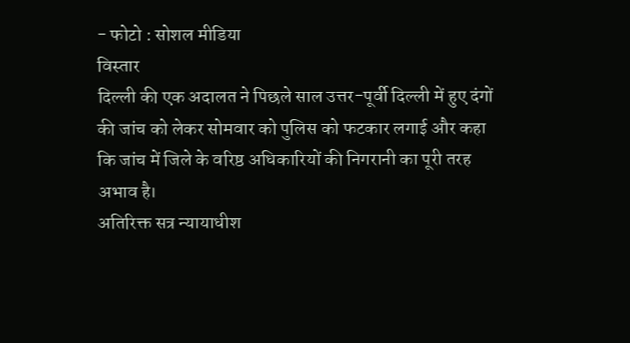- फोटो : सोशल मीडिया
विस्तार
दिल्ली की एक अदालत ने पिछले साल उत्तर-पूर्वी दिल्ली में हुए दंगों की जांच को लेकर सोमवार को पुलिस को फटकार लगाई और कहा कि जांच में जिले के वरिष्ठ अधिकारियों की निगरानी का पूरी तरह अभाव है।
अतिरिक्त सत्र न्यायाधीश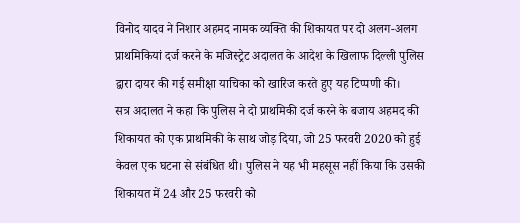विनोद यादव ने निशार अहमद नामक व्यक्ति की शिकायत पर दो अलग-अलग प्राथमिकियां दर्ज करने के मजिस्ट्रेट अदालत के आदेश के खिलाफ दिल्ली पुलिस द्वारा दायर की गई समीक्षा याचिका को खारिज करते हुए यह टिप्पणी की।
सत्र अदालत ने कहा कि पुलिस ने दो प्राथमिकी दर्ज करने के बजाय अहमद की शिकायत को एक प्राथमिकी के साथ जोड़ दिया, जो 25 फरवरी 2020 को हुई केवल एक घटना से संबंधित थी। पुलिस ने यह भी महसूस नहीं किया कि उसकी शिकायत में 24 और 25 फरवरी को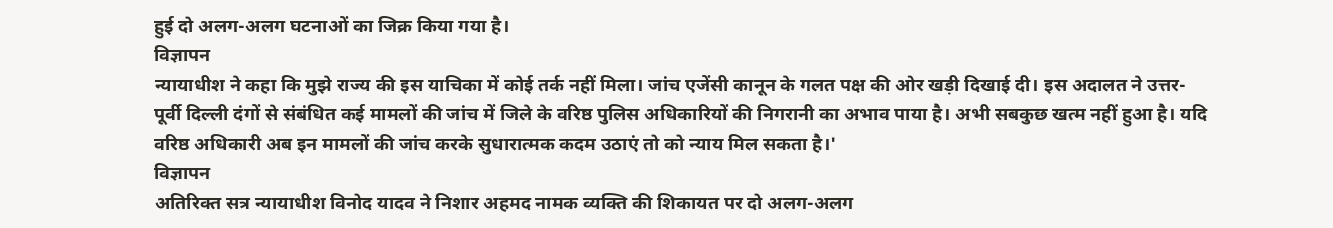हुई दो अलग-अलग घटनाओं का जिक्र किया गया है।
विज्ञापन
न्यायाधीश ने कहा कि मुझे राज्य की इस याचिका में कोई तर्क नहीं मिला। जांच एजेंसी कानून के गलत पक्ष की ओर खड़ी दिखाई दी। इस अदालत ने उत्तर-पूर्वी दिल्ली दंगों से संबंधित कई मामलों की जांच में जिले के वरिष्ठ पुलिस अधिकारियों की निगरानी का अभाव पाया है। अभी सबकुछ खत्म नहीं हुआ है। यदि वरिष्ठ अधिकारी अब इन मामलों की जांच करके सुधारात्मक कदम उठाएं तो को न्याय मिल सकता है।'
विज्ञापन
अतिरिक्त सत्र न्यायाधीश विनोद यादव ने निशार अहमद नामक व्यक्ति की शिकायत पर दो अलग-अलग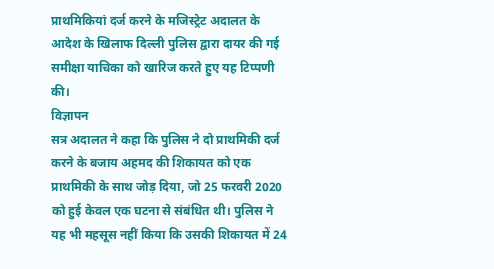प्राथमिकियां दर्ज करने के मजिस्ट्रेट अदालत के आदेश के खिलाफ दिल्ली पुलिस द्वारा दायर की गई समीक्षा याचिका को खारिज करते हुए यह टिप्पणी की।
विज्ञापन
सत्र अदालत ने कहा कि पुलिस ने दो प्राथमिकी दर्ज करने के बजाय अहमद की शिकायत को एक प्राथमिकी के साथ जोड़ दिया, जो 25 फरवरी 2020 को हुई केवल एक घटना से संबंधित थी। पुलिस ने यह भी महसूस नहीं किया कि उसकी शिकायत में 24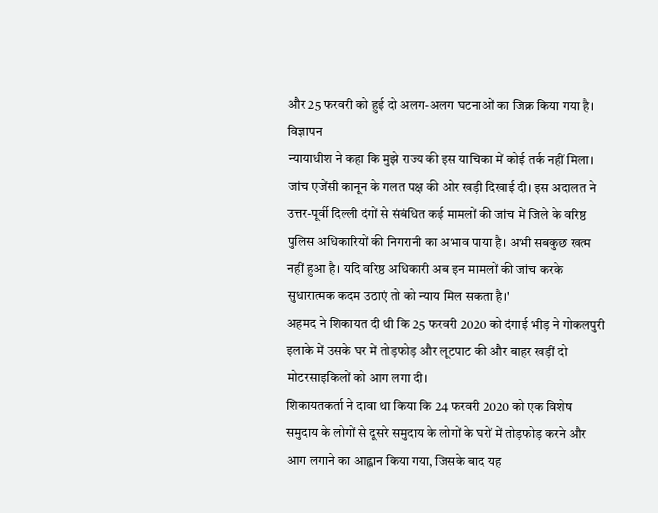और 25 फरवरी को हुई दो अलग-अलग घटनाओं का जिक्र किया गया है।
विज्ञापन
न्यायाधीश ने कहा कि मुझे राज्य की इस याचिका में कोई तर्क नहीं मिला। जांच एजेंसी कानून के गलत पक्ष की ओर खड़ी दिखाई दी। इस अदालत ने उत्तर-पूर्वी दिल्ली दंगों से संबंधित कई मामलों की जांच में जिले के वरिष्ठ पुलिस अधिकारियों की निगरानी का अभाव पाया है। अभी सबकुछ खत्म नहीं हुआ है। यदि वरिष्ठ अधिकारी अब इन मामलों की जांच करके सुधारात्मक कदम उठाएं तो को न्याय मिल सकता है।'
अहमद ने शिकायत दी थी कि 25 फरवरी 2020 को दंगाई भीड़ ने गोकलपुरी इलाके में उसके घर में तोड़फोड़ और लूटपाट की और बाहर खड़ीं दो मोटरसाइकिलों को आग लगा दी।
शिकायतकर्ता ने दावा था किया कि 24 फरवरी 2020 को एक विशेष समुदाय के लोगों से दूसरे समुदाय के लोगों के घरों में तोड़फोड़ करने और आग लगाने का आह्वान किया गया, जिसके बाद यह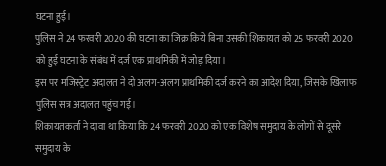घटना हुई।
पुलिस ने 24 फरवरी 2020 की घटना का जिक्र किये बिना उसकी शिकायत को 25 फरवरी 2020 को हुई घटना के संबंध में दर्ज एक प्राथमिकी में जोड़ दिया।
इस पर मजिस्ट्रेट अदालत ने दो अलग-अलग प्राथमिकी दर्ज करने का आदेश दिया, जिसके खिलाफ पुलिस सत्र अदालत पहुंच गई।
शिकायतकर्ता ने दावा था किया कि 24 फरवरी 2020 को एक विशेष समुदाय के लोगों से दूसरे समुदाय के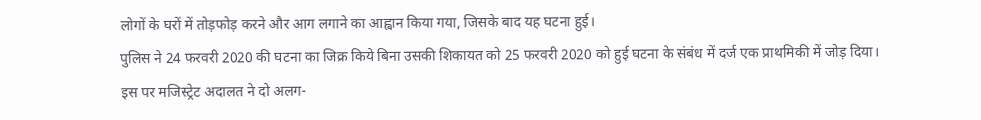लोगों के घरों में तोड़फोड़ करने और आग लगाने का आह्वान किया गया, जिसके बाद यह घटना हुई।
पुलिस ने 24 फरवरी 2020 की घटना का जिक्र किये बिना उसकी शिकायत को 25 फरवरी 2020 को हुई घटना के संबंध में दर्ज एक प्राथमिकी में जोड़ दिया।
इस पर मजिस्ट्रेट अदालत ने दो अलग-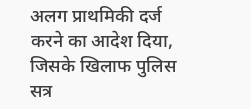अलग प्राथमिकी दर्ज करने का आदेश दिया, जिसके खिलाफ पुलिस सत्र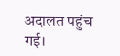अदालत पहुंच गई।